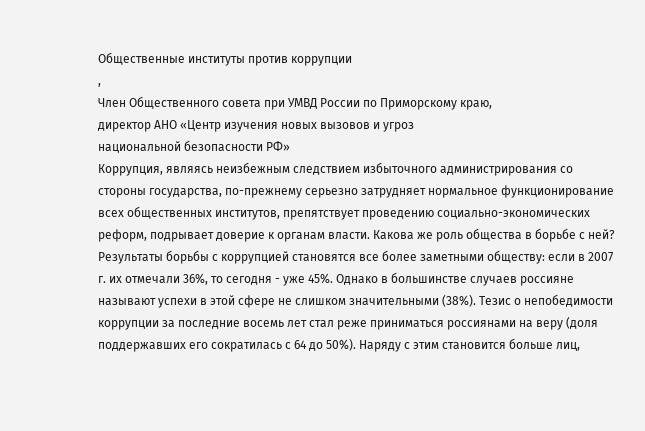Общественные институты против коррупции
,
Член Общественного совета при УМВД России по Приморскому краю,
директор АНО «Центр изучения новых вызовов и угроз
национальной безопасности РФ»
Коррупция, являясь неизбежным следствием избыточного администрирования со стороны государства, по-прежнему серьезно затрудняет нормальное функционирование всех общественных институтов, препятствует проведению социально-экономических реформ, подрывает доверие к органам власти. Какова же роль общества в борьбе с ней?
Результаты борьбы с коррупцией становятся все более заметными обществу: если в 2007 г. их отмечали 36%, то сегодня - уже 45%. Однако в большинстве случаев россияне называют успехи в этой сфере не слишком значительными (38%). Тезис о непобедимости коррупции за последние восемь лет стал реже приниматься россиянами на веру (доля поддержавших его сократилась с 64 до 50%). Наряду с этим становится больше лиц,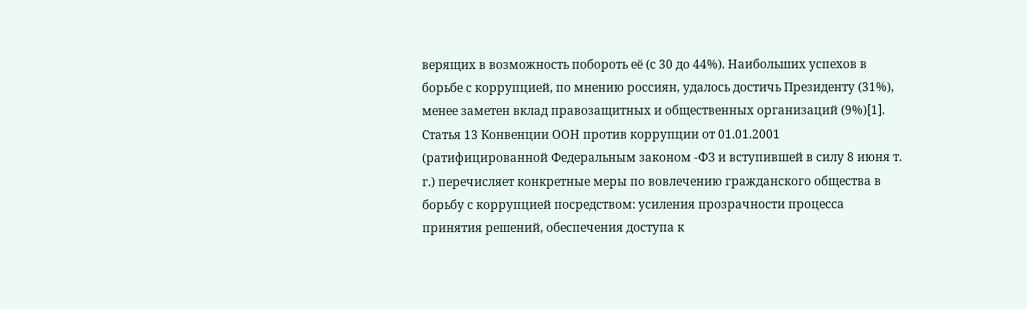верящих в возможность побороть её (с 30 до 44%). Наибольших успехов в борьбе с коррупцией, по мнению россиян, удалось достичь Президенту (31%), менее заметен вклад правозащитных и общественных организаций (9%)[1].
Статья 13 Конвенции ООН против коррупции от 01.01.2001 (ратифицированной Федеральным законом -ФЗ и вступившей в силу 8 июня т. г.) перечисляет конкретные меры по вовлечению гражданского общества в борьбу с коррупцией посредством: усиления прозрачности процесса принятия решений, обеспечения доступа к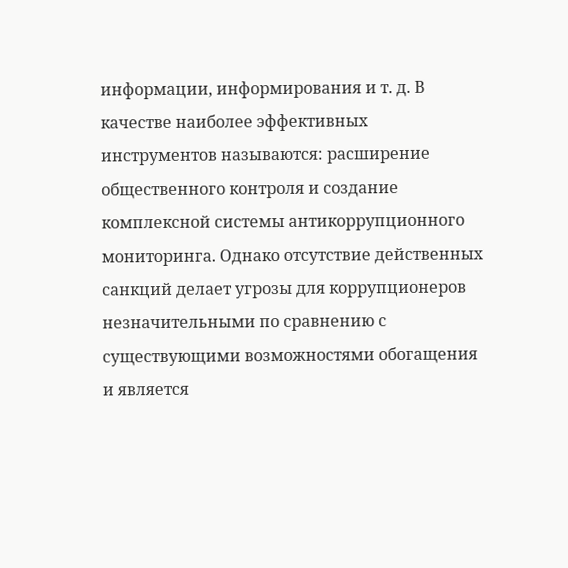информации, информирования и т. д. В качестве наиболее эффективных инструментов называются: расширение общественного контроля и создание комплексной системы антикоррупционного мониторинга. Однако отсутствие действенных санкций делает угрозы для коррупционеров незначительными по сравнению с существующими возможностями обогащения и является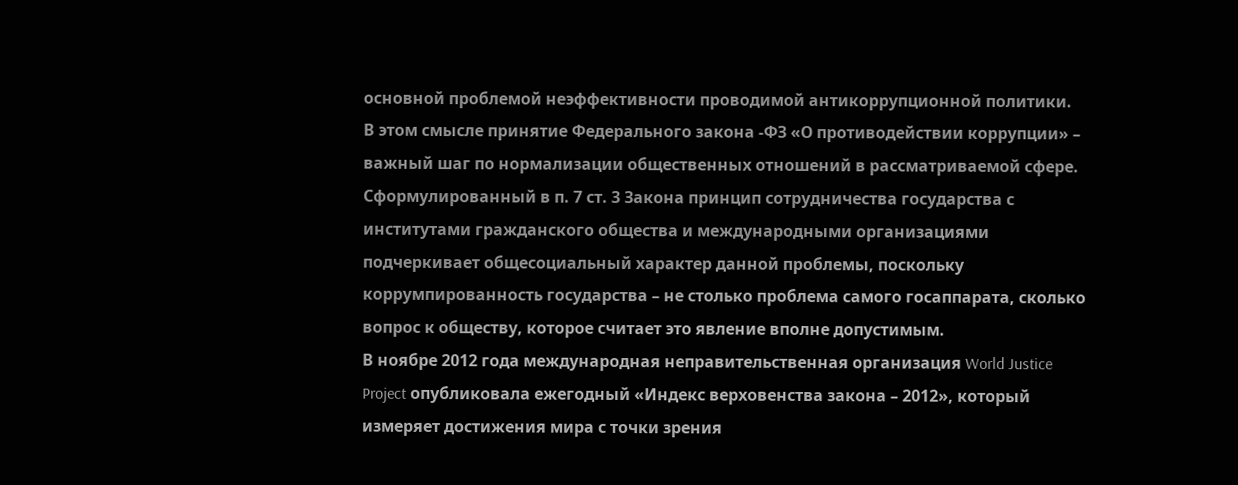основной проблемой неэффективности проводимой антикоррупционной политики.
В этом смысле принятие Федерального закона -ФЗ «О противодействии коррупции» – важный шаг по нормализации общественных отношений в рассматриваемой сфере. Сформулированный в п. 7 ст. 3 Закона принцип сотрудничества государства с институтами гражданского общества и международными организациями подчеркивает общесоциальный характер данной проблемы, поскольку коррумпированность государства – не столько проблема самого госаппарата, сколько вопрос к обществу, которое считает это явление вполне допустимым.
В ноябре 2012 года международная неправительственная организация World Justice Project опубликовала ежегодный «Индекс верховенства закона – 2012», который измеряет достижения мира с точки зрения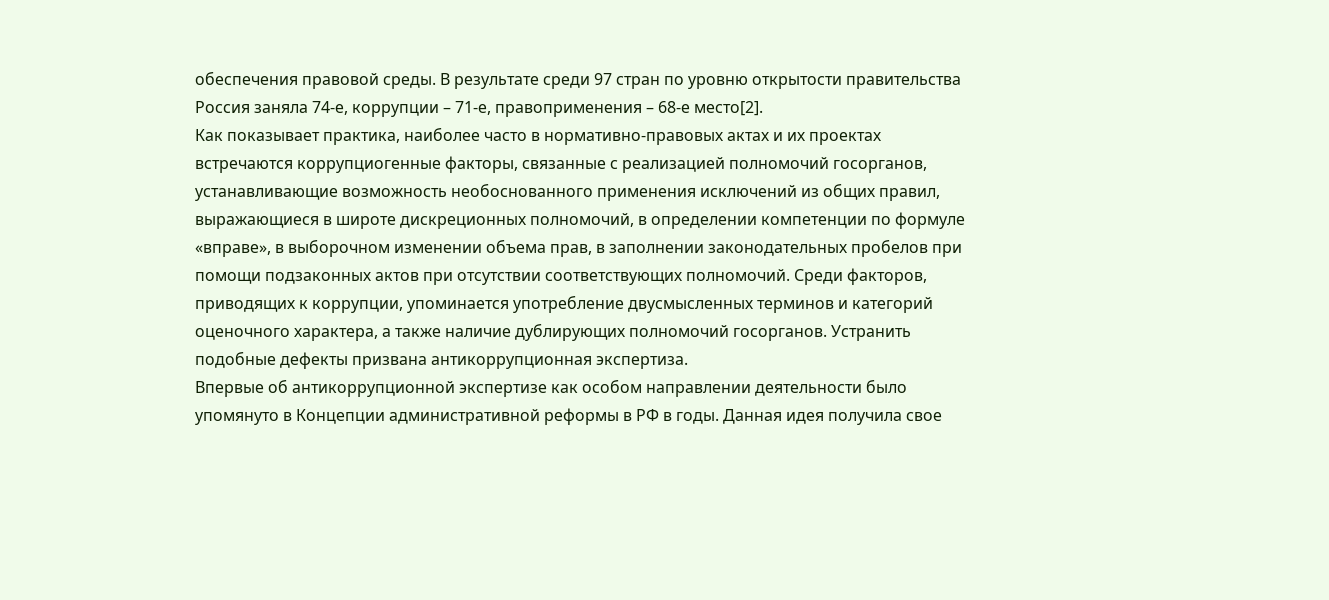обеспечения правовой среды. В результате среди 97 стран по уровню открытости правительства Россия заняла 74-е, коррупции – 71-е, правоприменения – 68-е место[2].
Как показывает практика, наиболее часто в нормативно-правовых актах и их проектах встречаются коррупциогенные факторы, связанные с реализацией полномочий госорганов, устанавливающие возможность необоснованного применения исключений из общих правил, выражающиеся в широте дискреционных полномочий, в определении компетенции по формуле «вправе», в выборочном изменении объема прав, в заполнении законодательных пробелов при помощи подзаконных актов при отсутствии соответствующих полномочий. Среди факторов, приводящих к коррупции, упоминается употребление двусмысленных терминов и категорий оценочного характера, а также наличие дублирующих полномочий госорганов. Устранить подобные дефекты призвана антикоррупционная экспертиза.
Впервые об антикоррупционной экспертизе как особом направлении деятельности было упомянуто в Концепции административной реформы в РФ в годы. Данная идея получила свое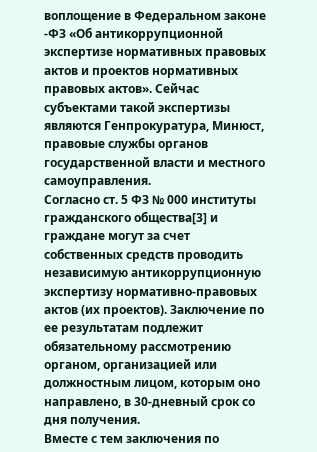воплощение в Федеральном законе -ФЗ «Об антикоррупционной экспертизе нормативных правовых актов и проектов нормативных правовых актов». Сейчас субъектами такой экспертизы являются Генпрокуратура, Минюст, правовые службы органов государственной власти и местного самоуправления.
Согласно ст. 5 ФЗ № 000 институты гражданского общества[3] и граждане могут за счет собственных средств проводить независимую антикоррупционную экспертизу нормативно-правовых актов (их проектов). Заключение по ее результатам подлежит обязательному рассмотрению органом, организацией или должностным лицом, которым оно направлено, в 30-дневный срок со дня получения.
Вместе с тем заключения по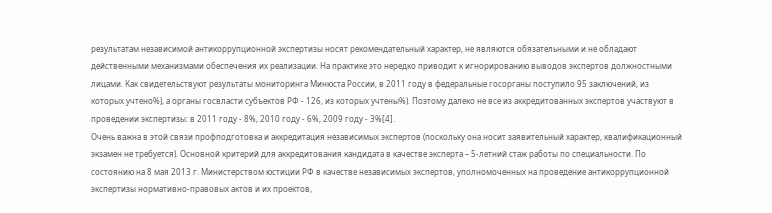результатам независимой антикоррупционной экспертизы носят рекомендательный характер, не являются обязательными и не обладают действенными механизмами обеспечения их реализации. На практике это нередко приводит к игнорированию выводов экспертов должностными лицами. Как свидетельствуют результаты мониторинга Минюста России, в 2011 году в федеральные госорганы поступило 95 заключений, из которых учтено%), а органы госвласти субъектов РФ - 126, из которых учтены%). Поэтому далеко не все из аккредитованных экспертов участвуют в проведении экспертизы: в 2011 году - 8%, 2010 году - 6%, 2009 году - 3%[4].
Очень важна в этой связи профподготовка и аккредитация независимых экспертов (поскольку она носит заявительный характер, квалификационный экзамен не требуется). Основной критерий для аккредитования кандидата в качестве эксперта – 5-летний стаж работы по специальности. По состоянию на 8 мая 2013 г. Министерством юстиции РФ в качестве независимых экспертов, уполномоченных на проведение антикоррупционной экспертизы нормативно-правовых актов и их проектов,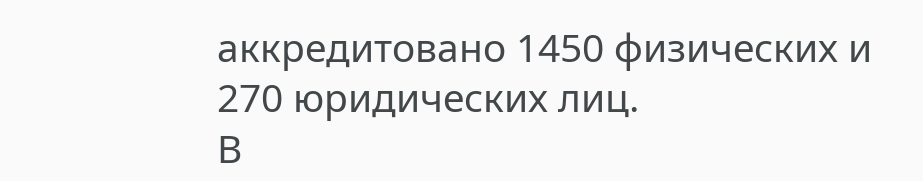аккредитовано 1450 физических и 270 юридических лиц.
В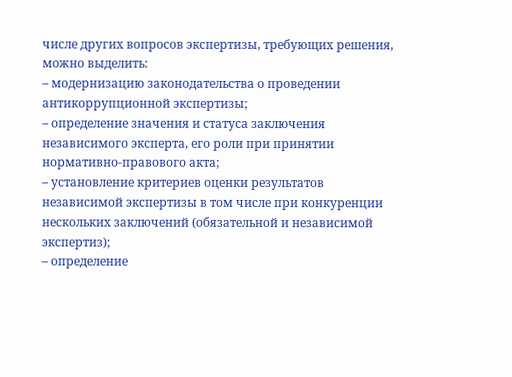числе других вопросов экспертизы, требующих решения, можно выделить:
– модернизацию законодательства о проведении антикоррупционной экспертизы;
– определение значения и статуса заключения независимого эксперта, его роли при принятии нормативно-правового акта;
– установление критериев оценки результатов независимой экспертизы в том числе при конкуренции нескольких заключений (обязательной и независимой экспертиз);
– определение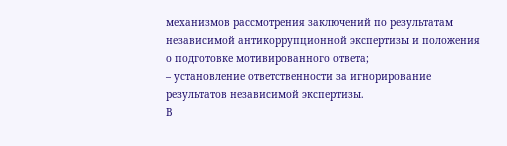механизмов рассмотрения заключений по результатам независимой антикоррупционной экспертизы и положения о подготовке мотивированного ответа;
– установление ответственности за игнорирование результатов независимой экспертизы.
В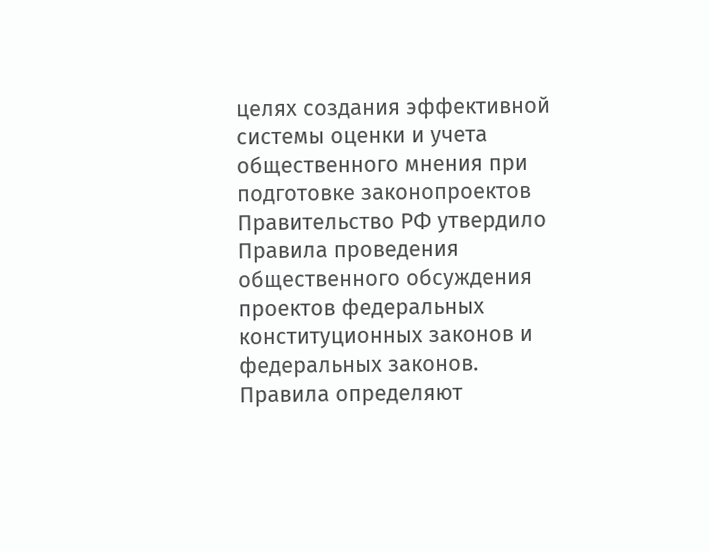целях создания эффективной системы оценки и учета общественного мнения при подготовке законопроектов Правительство РФ утвердило Правила проведения общественного обсуждения проектов федеральных конституционных законов и федеральных законов. Правила определяют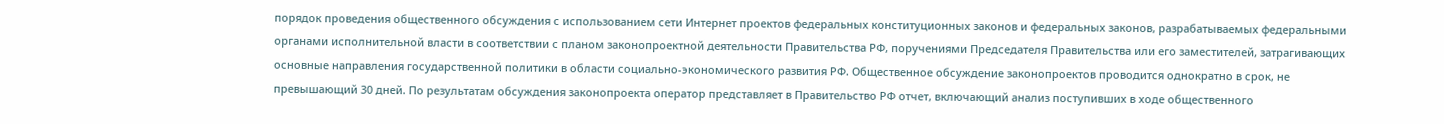порядок проведения общественного обсуждения с использованием сети Интернет проектов федеральных конституционных законов и федеральных законов, разрабатываемых федеральными органами исполнительной власти в соответствии с планом законопроектной деятельности Правительства РФ, поручениями Председателя Правительства или его заместителей, затрагивающих основные направления государственной политики в области социально-экономического развития РФ. Общественное обсуждение законопроектов проводится однократно в срок, не превышающий 30 дней. По результатам обсуждения законопроекта оператор представляет в Правительство РФ отчет, включающий анализ поступивших в ходе общественного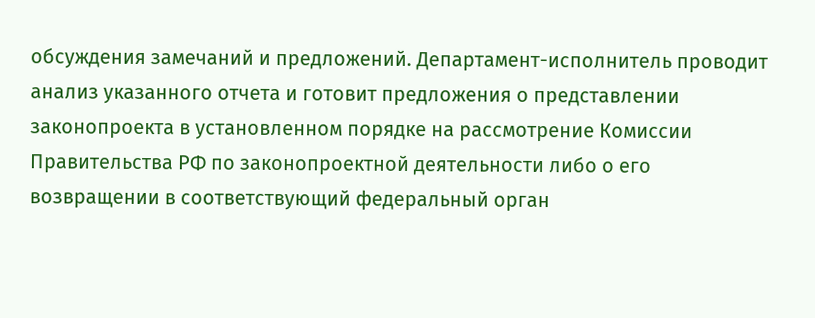обсуждения замечаний и предложений. Департамент-исполнитель проводит анализ указанного отчета и готовит предложения о представлении законопроекта в установленном порядке на рассмотрение Комиссии Правительства РФ по законопроектной деятельности либо о его возвращении в соответствующий федеральный орган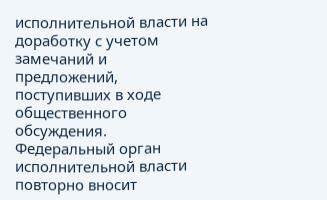исполнительной власти на доработку с учетом замечаний и предложений, поступивших в ходе общественного обсуждения. Федеральный орган исполнительной власти повторно вносит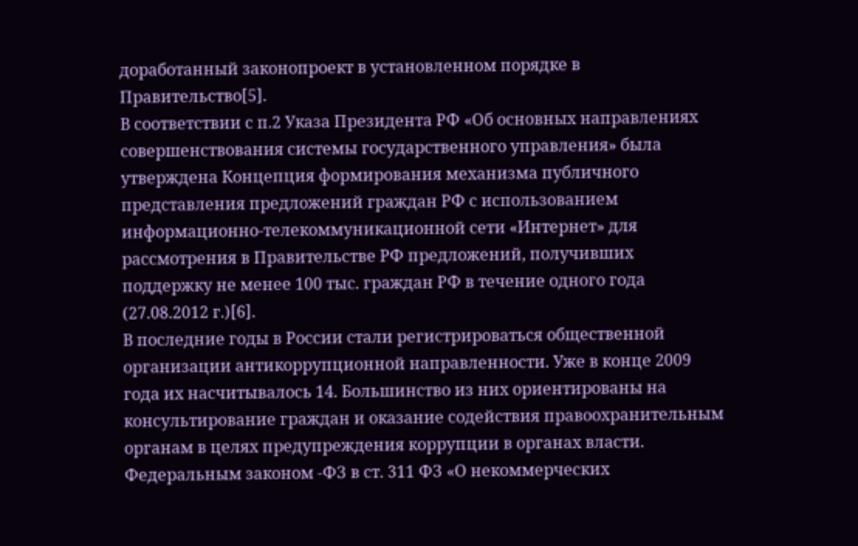доработанный законопроект в установленном порядке в Правительство[5].
В соответствии с п.2 Указа Президента РФ «Об основных направлениях совершенствования системы государственного управления» была утверждена Концепция формирования механизма публичного представления предложений граждан РФ с использованием информационно-телекоммуникационной сети «Интернет» для рассмотрения в Правительстве РФ предложений, получивших поддержку не менее 100 тыс. граждан РФ в течение одного года (27.08.2012 г.)[6].
В последние годы в России стали регистрироваться общественной организации антикоррупционной направленности. Уже в конце 2009 года их насчитывалось 14. Большинство из них ориентированы на консультирование граждан и оказание содействия правоохранительным органам в целях предупреждения коррупции в органах власти.
Федеральным законом -ФЗ в ст. 311 ФЗ «О некоммерческих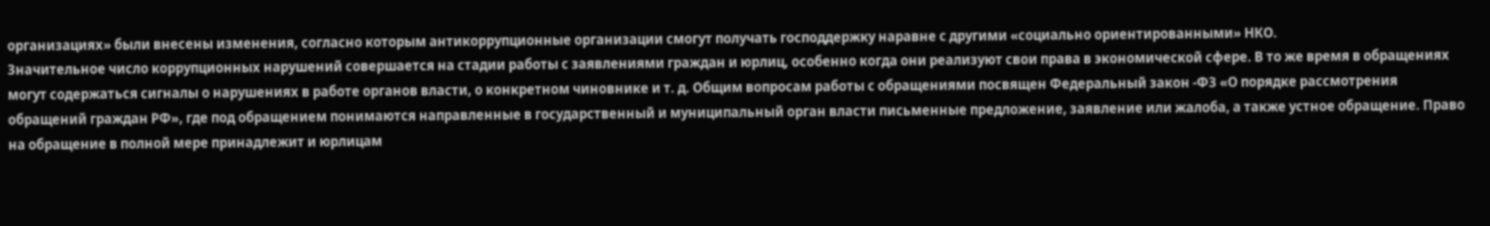организациях» были внесены изменения, согласно которым антикоррупционные организации смогут получать господдержку наравне с другими «социально ориентированными» НКО.
Значительное число коррупционных нарушений совершается на стадии работы с заявлениями граждан и юрлиц, особенно когда они реализуют свои права в экономической сфере. В то же время в обращениях могут содержаться сигналы о нарушениях в работе органов власти, о конкретном чиновнике и т. д. Общим вопросам работы с обращениями посвящен Федеральный закон -ФЗ «О порядке рассмотрения обращений граждан РФ», где под обращением понимаются направленные в государственный и муниципальный орган власти письменные предложение, заявление или жалоба, а также устное обращение. Право на обращение в полной мере принадлежит и юрлицам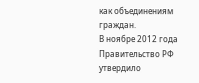как объединениям граждан.
В ноябре 2012 года Правительство РФ утвердило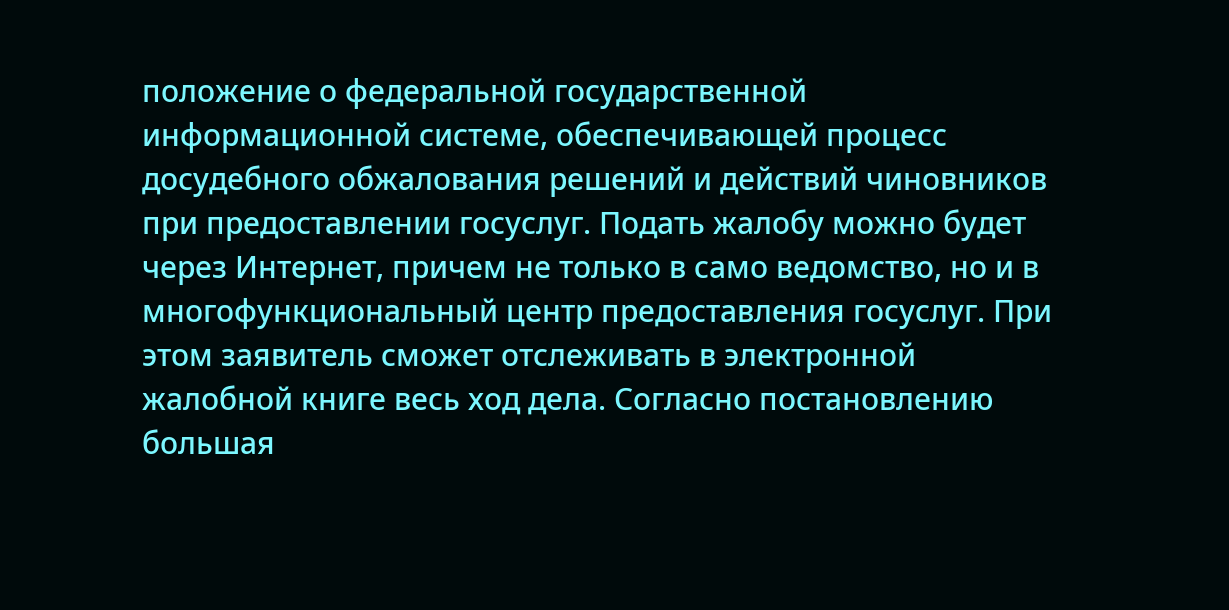положение о федеральной государственной информационной системе, обеспечивающей процесс досудебного обжалования решений и действий чиновников при предоставлении госуслуг. Подать жалобу можно будет через Интернет, причем не только в само ведомство, но и в многофункциональный центр предоставления госуслуг. При этом заявитель сможет отслеживать в электронной жалобной книге весь ход дела. Согласно постановлению большая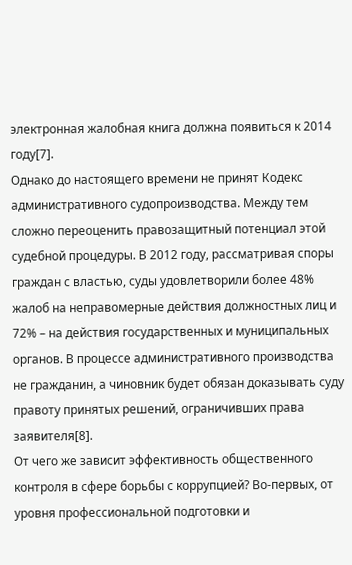электронная жалобная книга должна появиться к 2014 году[7].
Однако до настоящего времени не принят Кодекс административного судопроизводства. Между тем сложно переоценить правозащитный потенциал этой судебной процедуры. В 2012 году, рассматривая споры граждан с властью, суды удовлетворили более 48% жалоб на неправомерные действия должностных лиц и 72% – на действия государственных и муниципальных органов. В процессе административного производства не гражданин, а чиновник будет обязан доказывать суду правоту принятых решений, ограничивших права заявителя[8].
От чего же зависит эффективность общественного контроля в сфере борьбы с коррупцией? Во-первых, от уровня профессиональной подготовки и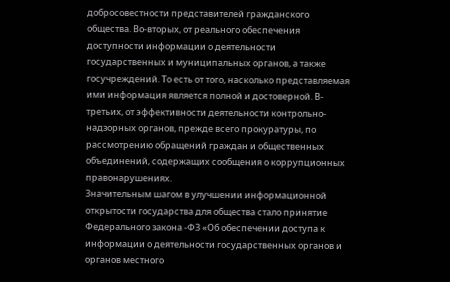добросовестности представителей гражданского общества. Во-вторых, от реального обеспечения доступности информации о деятельности государственных и муниципальных органов, а также госучреждений. То есть от того, насколько представляемая ими информация является полной и достоверной. В-третьих, от эффективности деятельности контрольно-надзорных органов, прежде всего прокуратуры, по рассмотрению обращений граждан и общественных объединений, содержащих сообщения о коррупционных правонарушениях.
Значительным шагом в улучшении информационной открытости государства для общества стало принятие Федерального закона -ФЗ «Об обеспечении доступа к информации о деятельности государственных органов и органов местного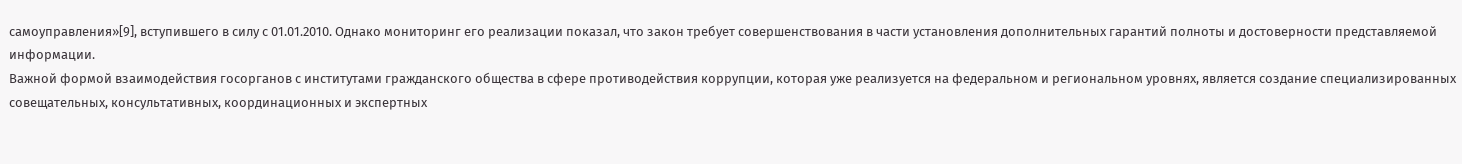самоуправления»[9], вступившего в силу с 01.01.2010. Однако мониторинг его реализации показал, что закон требует совершенствования в части установления дополнительных гарантий полноты и достоверности представляемой информации.
Важной формой взаимодействия госорганов с институтами гражданского общества в сфере противодействия коррупции, которая уже реализуется на федеральном и региональном уровнях, является создание специализированных совещательных, консультативных, координационных и экспертных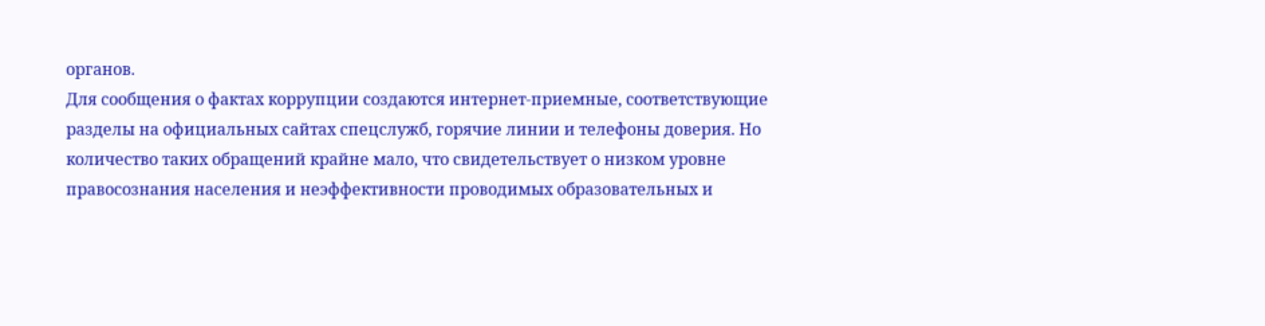органов.
Для сообщения о фактах коррупции создаются интернет-приемные, соответствующие разделы на официальных сайтах спецслужб, горячие линии и телефоны доверия. Но количество таких обращений крайне мало, что свидетельствует о низком уровне правосознания населения и неэффективности проводимых образовательных и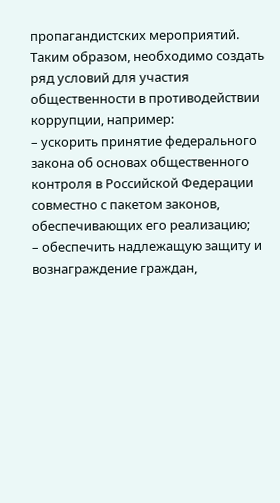пропагандистских мероприятий.
Таким образом, необходимо создать ряд условий для участия общественности в противодействии коррупции, например:
– ускорить принятие федерального закона об основах общественного контроля в Российской Федерации совместно с пакетом законов, обеспечивающих его реализацию;
– обеспечить надлежащую защиту и вознаграждение граждан,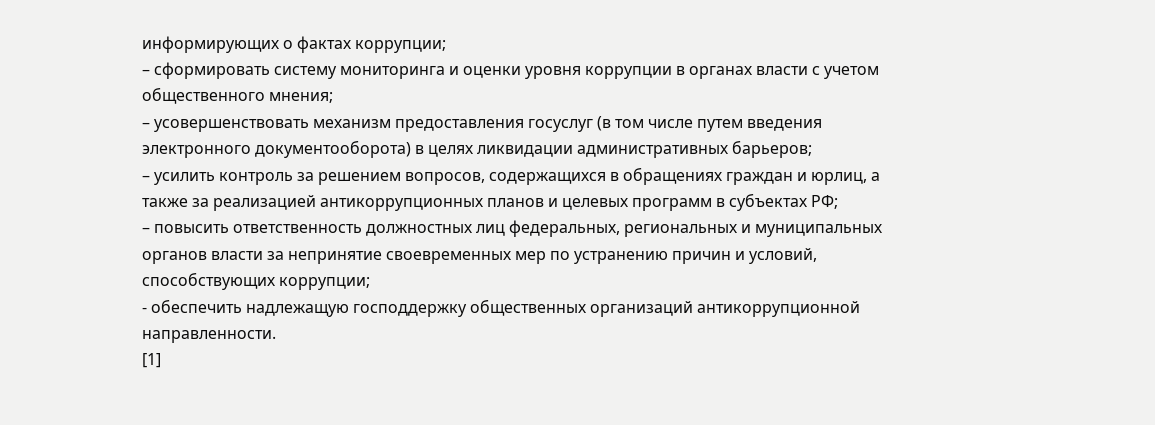информирующих о фактах коррупции;
– сформировать систему мониторинга и оценки уровня коррупции в органах власти с учетом общественного мнения;
– усовершенствовать механизм предоставления госуслуг (в том числе путем введения электронного документооборота) в целях ликвидации административных барьеров;
– усилить контроль за решением вопросов, содержащихся в обращениях граждан и юрлиц, а также за реализацией антикоррупционных планов и целевых программ в субъектах РФ;
– повысить ответственность должностных лиц федеральных, региональных и муниципальных органов власти за непринятие своевременных мер по устранению причин и условий, способствующих коррупции;
- обеспечить надлежащую господдержку общественных организаций антикоррупционной направленности.
[1]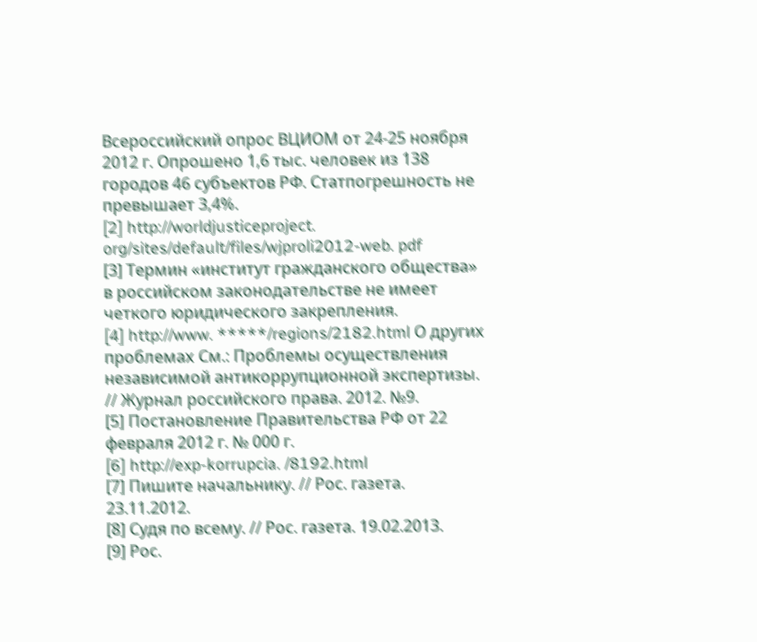Всероссийский опрос ВЦИОМ от 24-25 ноября 2012 г. Опрошено 1,6 тыс. человек из 138 городов 46 субъектов РФ. Статпогрешность не превышает 3,4%.
[2] http://worldjusticeproject. org/sites/default/files/wjproli2012-web. pdf
[3] Термин «институт гражданского общества» в российском законодательстве не имеет четкого юридического закрепления.
[4] http://www. *****/regions/2182.html О других проблемах См.: Проблемы осуществления независимой антикоррупционной экспертизы. // Журнал российского права. 2012. №9.
[5] Постановление Правительства РФ от 22 февраля 2012 г. № 000 г.
[6] http://exp-korrupcia. /8192.html
[7] Пишите начальнику. // Рос. газета. 23.11.2012.
[8] Судя по всему. // Рос. газета. 19.02.2013.
[9] Рос.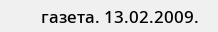газета. 13.02.2009.